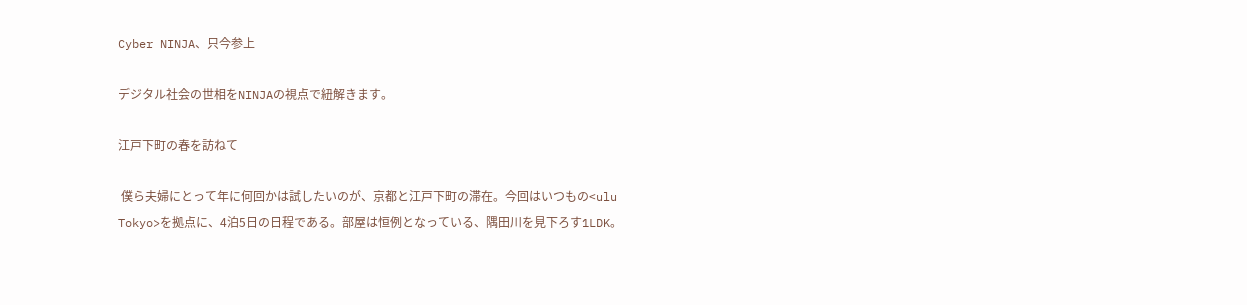Cyber NINJA、只今参上

デジタル社会の世相をNINJAの視点で紐解きます。

江戸下町の春を訪ねて

 僕ら夫婦にとって年に何回かは試したいのが、京都と江戸下町の滞在。今回はいつもの<ulu Tokyo>を拠点に、4泊5日の日程である。部屋は恒例となっている、隅田川を見下ろす1LDK。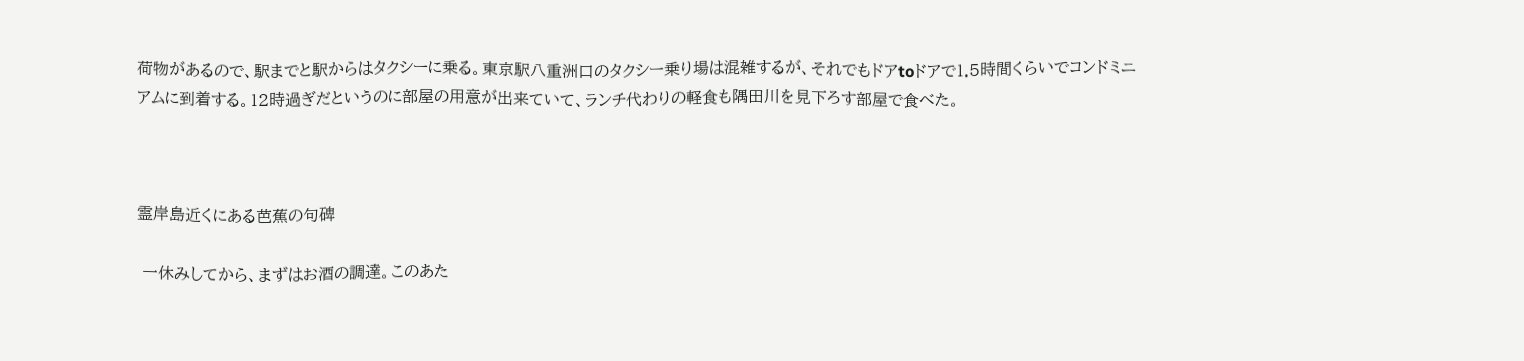荷物があるので、駅までと駅からはタクシーに乗る。東京駅八重洲口のタクシー乗り場は混雑するが、それでもドアtoドアで1.5時間くらいでコンドミニアムに到着する。12時過ぎだというのに部屋の用意が出来ていて、ランチ代わりの軽食も隅田川を見下ろす部屋で食べた。



霊岸島近くにある芭蕉の句碑

 一休みしてから、まずはお酒の調達。このあた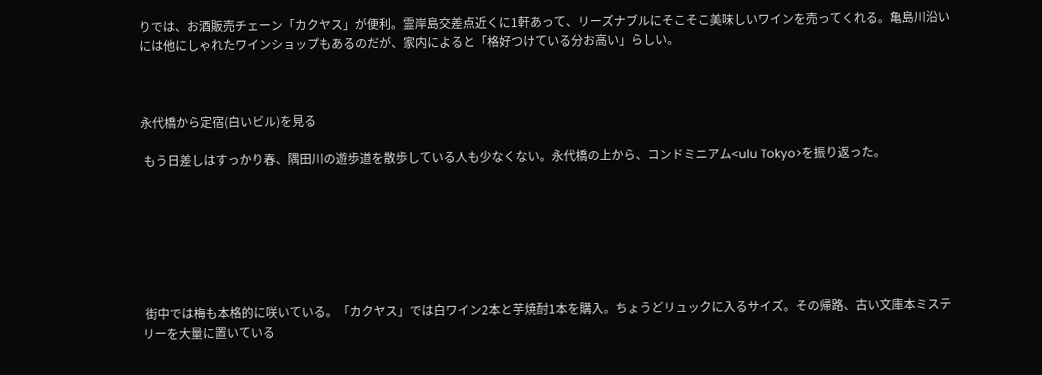りでは、お酒販売チェーン「カクヤス」が便利。霊岸島交差点近くに1軒あって、リーズナブルにそこそこ美味しいワインを売ってくれる。亀島川沿いには他にしゃれたワインショップもあるのだが、家内によると「格好つけている分お高い」らしい。



永代橋から定宿(白いビル)を見る

 もう日差しはすっかり春、隅田川の遊歩道を散歩している人も少なくない。永代橋の上から、コンドミニアム<ulu Tokyo>を振り返った。







 街中では梅も本格的に咲いている。「カクヤス」では白ワイン2本と芋焼酎1本を購入。ちょうどリュックに入るサイズ。その帰路、古い文庫本ミステリーを大量に置いている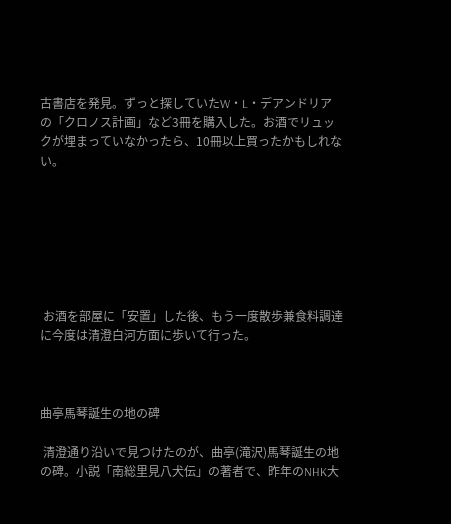古書店を発見。ずっと探していたW・L・デアンドリアの「クロノス計画」など3冊を購入した。お酒でリュックが埋まっていなかったら、10冊以上買ったかもしれない。







 お酒を部屋に「安置」した後、もう一度散歩兼食料調達に今度は清澄白河方面に歩いて行った。



曲亭馬琴誕生の地の碑

 清澄通り沿いで見つけたのが、曲亭(滝沢)馬琴誕生の地の碑。小説「南総里見八犬伝」の著者で、昨年のNHK大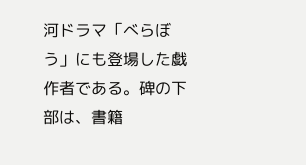河ドラマ「べらぼう」にも登場した戯作者である。碑の下部は、書籍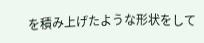を積み上げたような形状をして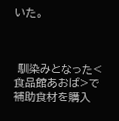いた。



 馴染みとなった<食品館あおば>で補助食材を購入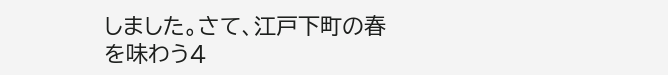しました。さて、江戸下町の春を味わう4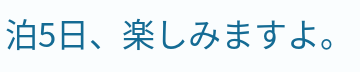泊5日、楽しみますよ。